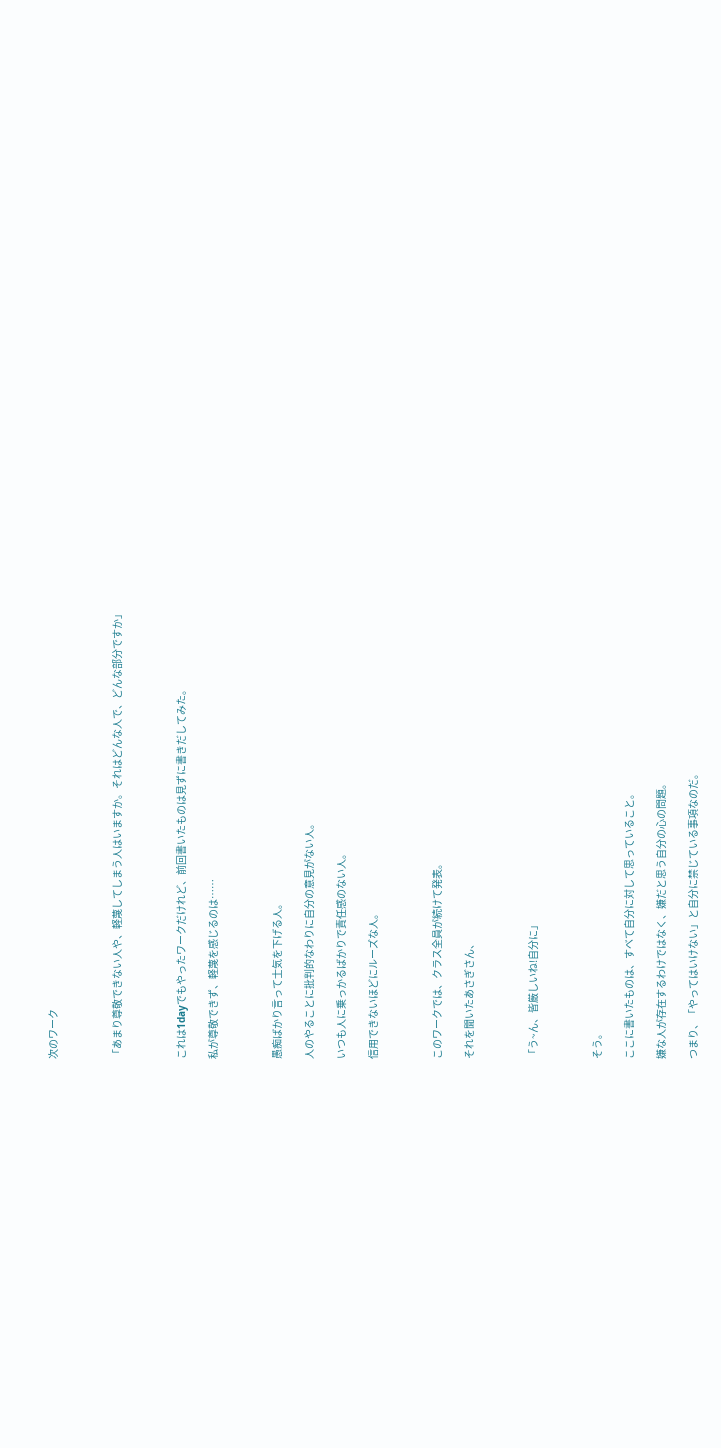次のワーク



「あまり尊敬できない人や、軽蔑してしまう人はいますか。それはどんな人で、どんな部分ですか」



これは1dayでもやったワークだけれど、前回書いたものは見ずに書きだしてみた。

私が尊敬できず、軽蔑を感じるのは……



愚痴ばかり言って士気を下げる人。

人のやることに批判的なわりに自分の意見がない人。

いつも人に乗っかるばかりで責任感のない人。

信用できないほどにルーズな人。



このワークでは、クラス全員が続けて発表。

それを聞いたあさぎさん、



「う~ん、皆厳しいね!自分に」



そう。

ここに書いたものは、すべて自分に対して思っていること。

嫌な人が存在するわけではなく、嫌だと思う自分の心の問題。

つまり、「やってはいけない」と自分に禁じている事項なのだ。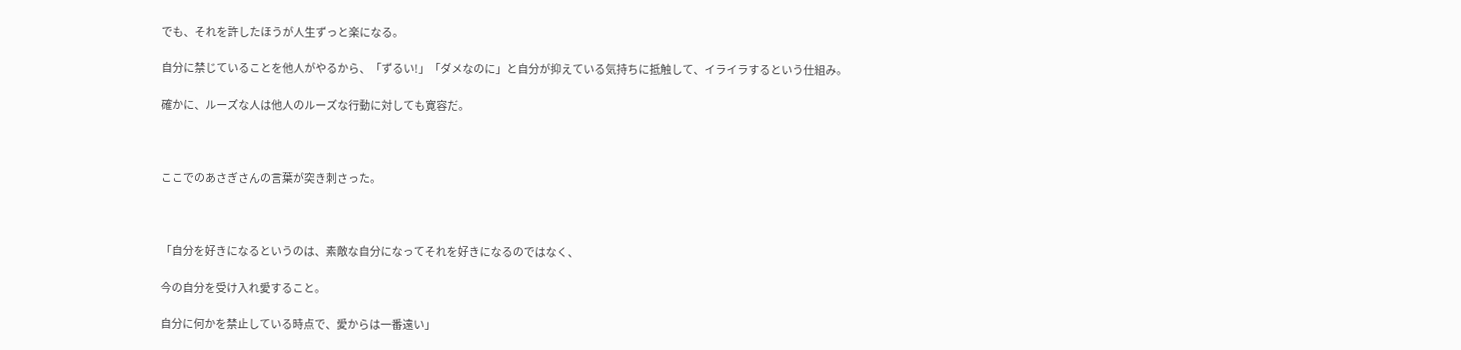でも、それを許したほうが人生ずっと楽になる。

自分に禁じていることを他人がやるから、「ずるい!」「ダメなのに」と自分が抑えている気持ちに抵触して、イライラするという仕組み。

確かに、ルーズな人は他人のルーズな行動に対しても寛容だ。



ここでのあさぎさんの言葉が突き刺さった。



「自分を好きになるというのは、素敵な自分になってそれを好きになるのではなく、

今の自分を受け入れ愛すること。

自分に何かを禁止している時点で、愛からは一番遠い」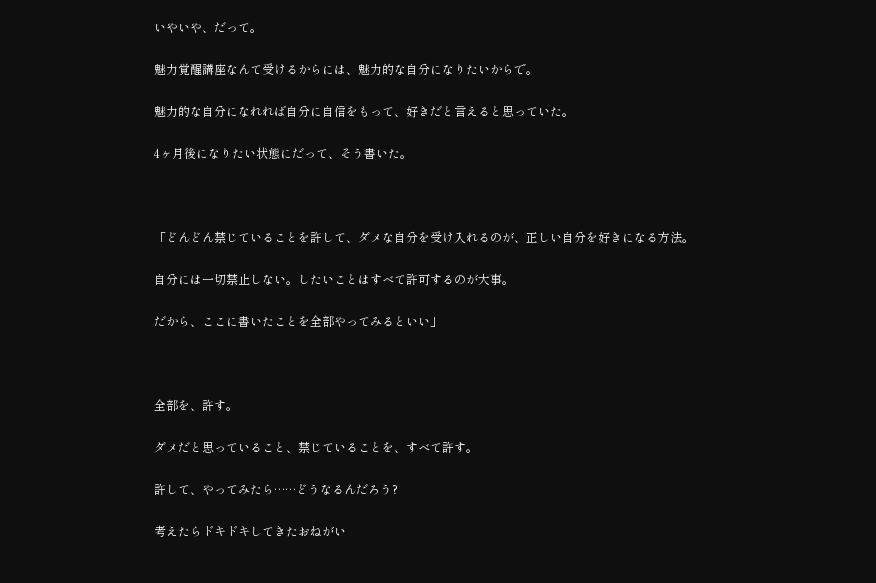いやいや、だって。

魅力覚醒講座なんて受けるからには、魅力的な自分になりたいからで。

魅力的な自分になれれば自分に自信をもって、好きだと言えると思っていた。

4ヶ月後になりたい状態にだって、そう書いた。



「どんどん禁じていることを許して、ダメな自分を受け入れるのが、正しい自分を好きになる方法。

自分には一切禁止しない。したいことはすべて許可するのが大事。

だから、ここに書いたことを全部やってみるといい」



全部を、許す。

ダメだと思っていること、禁じていることを、すべて許す。

許して、やってみたら……どうなるんだろう?

考えたらドキドキしてきたおねがい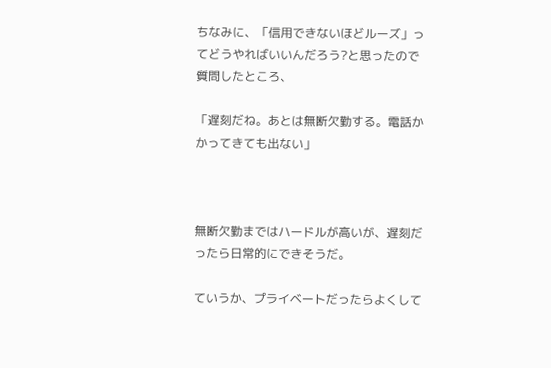ちなみに、「信用できないほどルーズ」ってどうやればいいんだろう?と思ったので質問したところ、

「遅刻だね。あとは無断欠勤する。電話かかってきても出ない」



無断欠勤まではハードルが高いが、遅刻だったら日常的にできそうだ。

ていうか、プライベートだったらよくして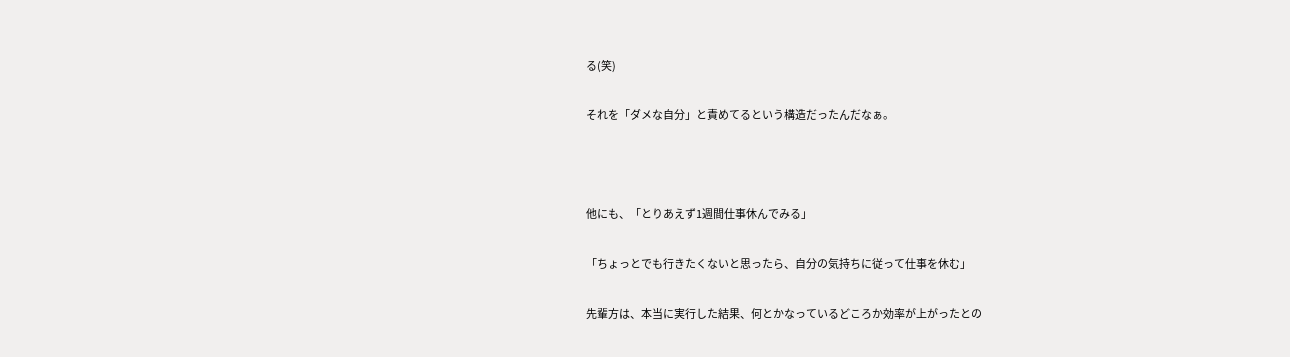る(笑)

それを「ダメな自分」と責めてるという構造だったんだなぁ。



他にも、「とりあえず1週間仕事休んでみる」

「ちょっとでも行きたくないと思ったら、自分の気持ちに従って仕事を休む」

先輩方は、本当に実行した結果、何とかなっているどころか効率が上がったとの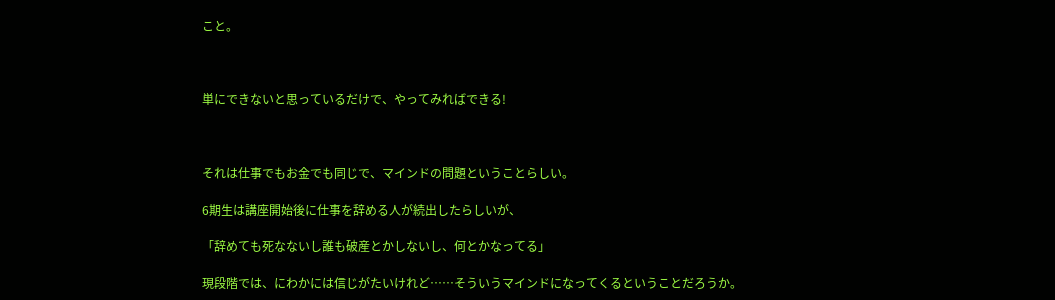こと。



単にできないと思っているだけで、やってみればできる!



それは仕事でもお金でも同じで、マインドの問題ということらしい。

6期生は講座開始後に仕事を辞める人が続出したらしいが、

「辞めても死なないし誰も破産とかしないし、何とかなってる」

現段階では、にわかには信じがたいけれど……そういうマインドになってくるということだろうか。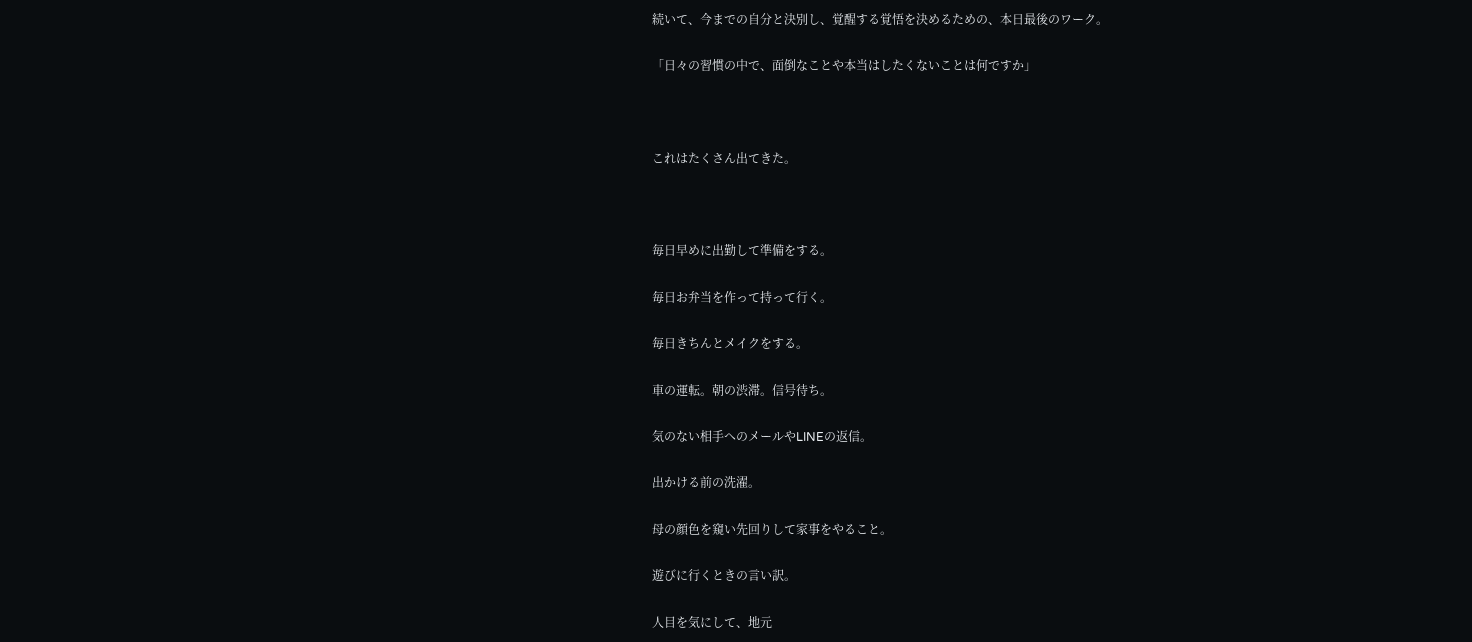続いて、今までの自分と決別し、覚醒する覚悟を決めるための、本日最後のワーク。

「日々の習慣の中で、面倒なことや本当はしたくないことは何ですか」



これはたくさん出てきた。



毎日早めに出勤して準備をする。

毎日お弁当を作って持って行く。

毎日きちんとメイクをする。

車の運転。朝の渋滞。信号待ち。

気のない相手へのメールやLINEの返信。

出かける前の洗濯。

母の顔色を窺い先回りして家事をやること。

遊びに行くときの言い訳。

人目を気にして、地元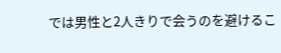では男性と2人きりで会うのを避けるこ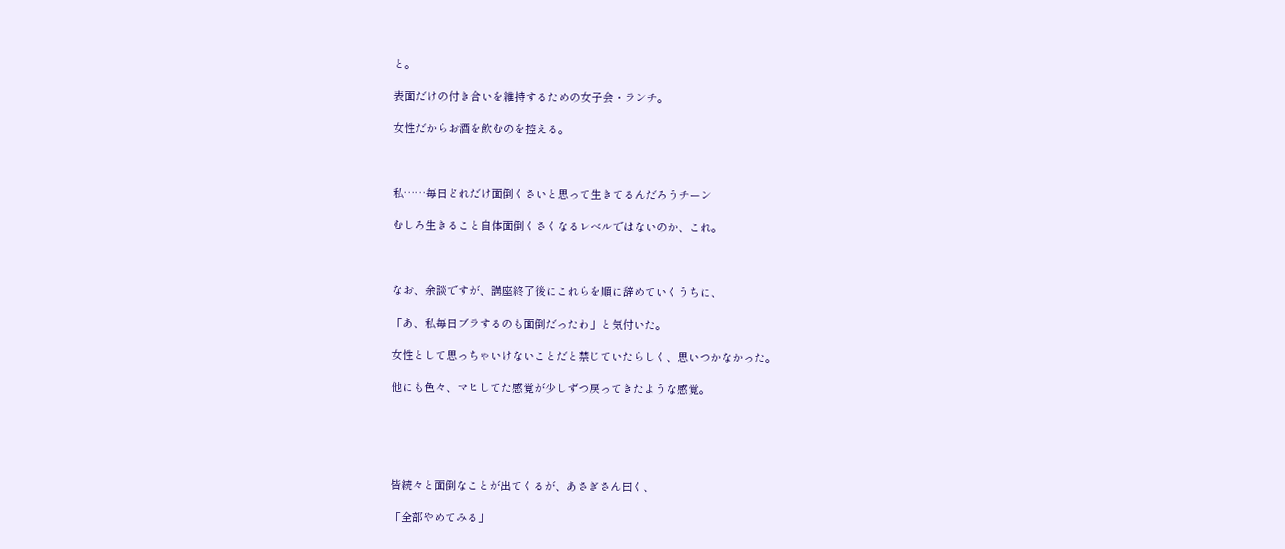と。

表面だけの付き合いを維持するための女子会・ランチ。

女性だからお酒を飲むのを控える。



私……毎日どれだけ面倒くさいと思って生きてるんだろうチーン

むしろ生きること自体面倒くさくなるレベルではないのか、これ。



なお、余談ですが、講座終了後にこれらを順に辞めていくうちに、

「あ、私毎日ブラするのも面倒だったわ」と気付いた。

女性として思っちゃいけないことだと禁じていたらしく、思いつかなかった。

他にも色々、マヒしてた感覚が少しずつ戻ってきたような感覚。





皆続々と面倒なことが出てくるが、あさぎさん曰く、

「全部やめてみる」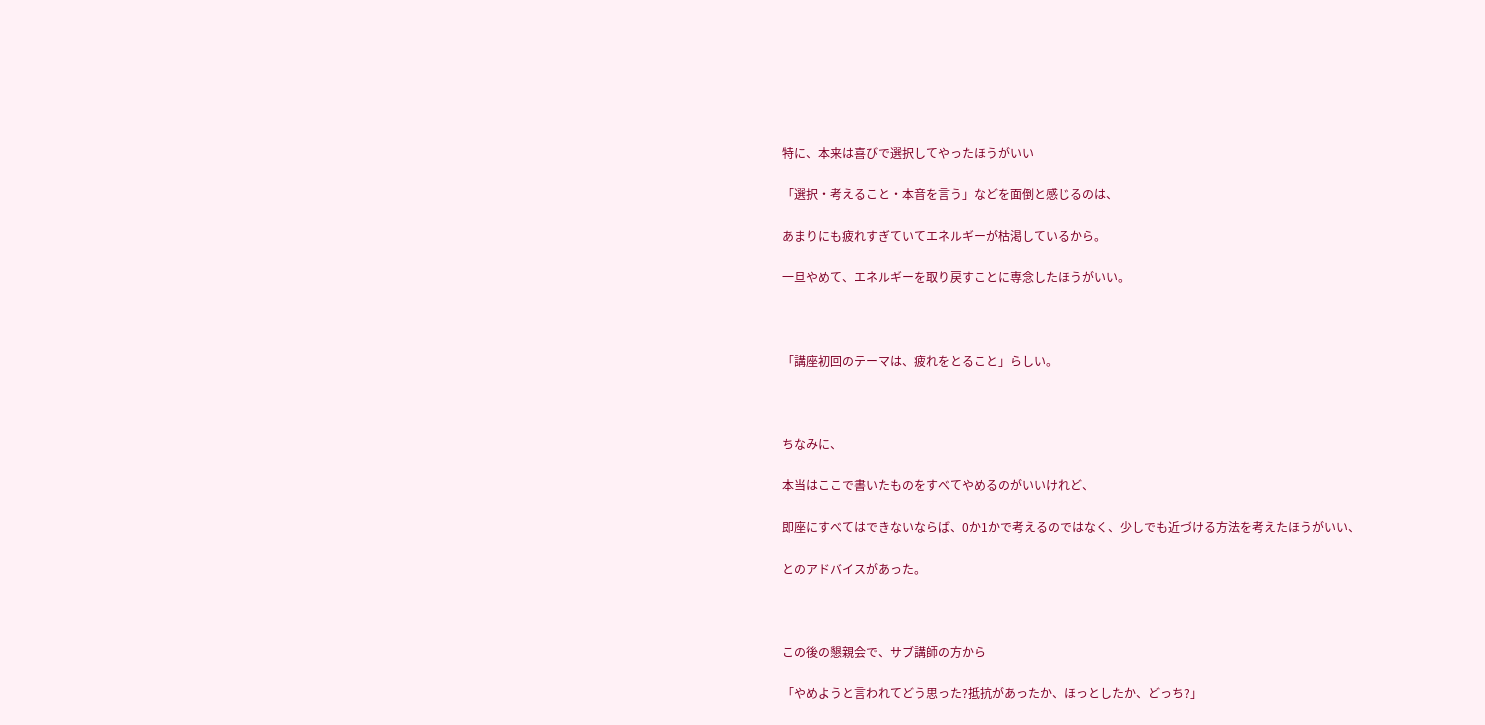特に、本来は喜びで選択してやったほうがいい

「選択・考えること・本音を言う」などを面倒と感じるのは、

あまりにも疲れすぎていてエネルギーが枯渇しているから。

一旦やめて、エネルギーを取り戻すことに専念したほうがいい。



「講座初回のテーマは、疲れをとること」らしい。



ちなみに、

本当はここで書いたものをすべてやめるのがいいけれど、

即座にすべてはできないならば、0か1かで考えるのではなく、少しでも近づける方法を考えたほうがいい、

とのアドバイスがあった。



この後の懇親会で、サブ講師の方から

「やめようと言われてどう思った?抵抗があったか、ほっとしたか、どっち?」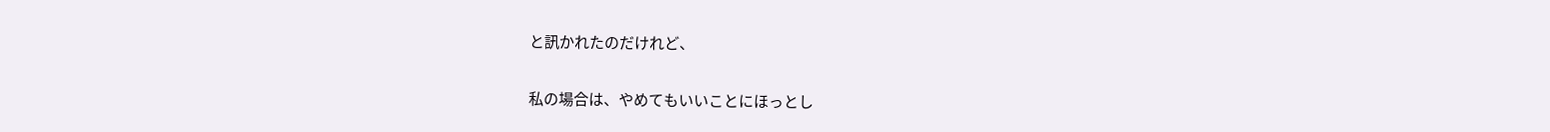と訊かれたのだけれど、

私の場合は、やめてもいいことにほっとし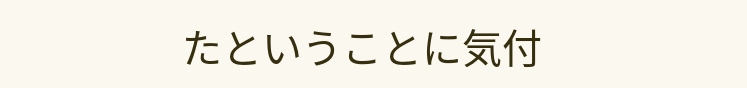たということに気付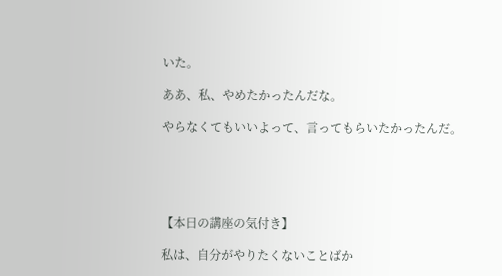いた。

ああ、私、やめたかったんだな。

やらなくてもいいよって、言ってもらいたかったんだ。





【本日の講座の気付き】

私は、自分がやりたくないことばか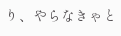り、やらなきゃと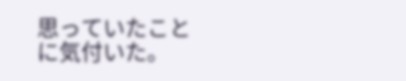思っていたことに気付いた。